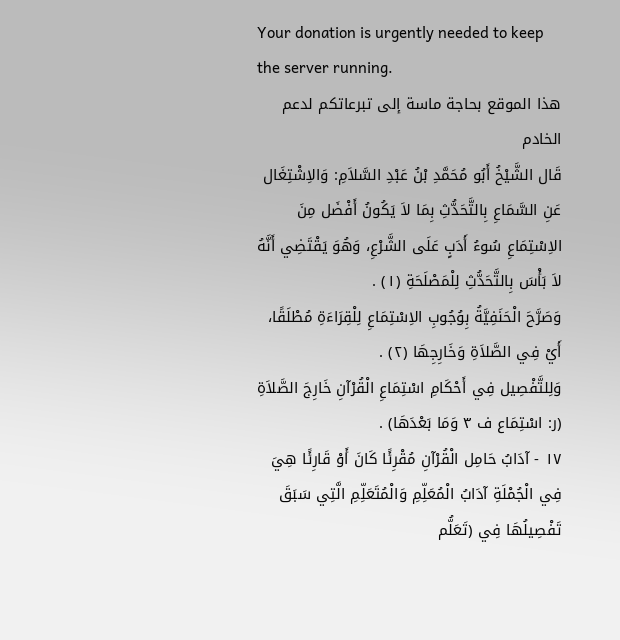Your donation is urgently needed to keep the server running.
هذا الموقع بحاجة ماسة إلى تبرعاتكم لدعم الخادم
قَال الشَّيْخُ أَبُو مُحَمَّدِ بْنُ عَبْدِ السَّلاَمِ: وَالاِشْتِغَال عَنِ السَّمَاعِ بِالتَّحَدُّثِ بِمَا لاَ يَكُونُ أَفْضَل مِنَ الاِسْتِمَاعِ سُوءُ أَدَبٍ عَلَى الشَّرْعِ، وَهُوَ يَقْتَضِي أَنَّهُ لاَ بَأْسَ بِالتَّحَدُّثِ لِلْمَصْلَحَةِ (١) .
وَصَرَّحَ الْحَنَفِيَّةُ بِوُجُوبِ الاِسْتِمَاعِ لِلْقِرَاءَةِ مُطْلَقًا، أَيْ فِي الصَّلاَةِ وَخَارِجِهَا (٢) .
وَلِلتَّفْصِيل فِي أَحْكَامِ اسْتِمَاعِ الْقُرْآنِ خَارِجَ الصَّلاَةِ (ر: اسْتِمَاع ف ٣ وَمَا بَعْدَهَا) .
١٧ - آدَابُ حَامِل الْقُرْآنِ مُقْرِئًا كَانَ أَوْ قَارِئًا هِيَ فِي الْجُمْلَةِ آدَابُ الْمُعَلِّمِ وَالْمُتَعَلِّمِ الَّتِي سَبَقَ تَفْصِيلُهَا فِي (تَعَلُّم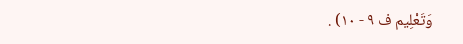وَتَعْلِيم ف ٩ - ١٠) .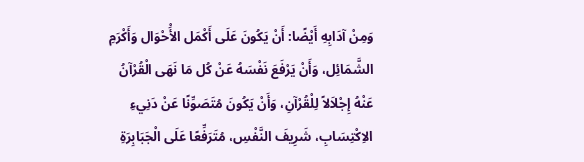وَمِنْ آدَابِهِ أَيْضًا: أَنْ يَكُونَ عَلَى أَكْمَل الأَْحْوَال وَأَكْرَمِ الشَّمَائِل، وَأَنْ يَرْفَعَ نَفْسَهُ عَنْ كُل مَا نَهَى الْقُرْآنُ عَنْهُ إِجْلاَلاً لِلْقُرْآنِ، وَأَنْ يَكُونَ مُتَصَوِّنًا عَنْ دَنِيءِ الاِكْتِسَابِ، شَرِيفَ النَّفْسِ، مُتَرَفِّعًا عَلَى الْجَبَابِرَةِ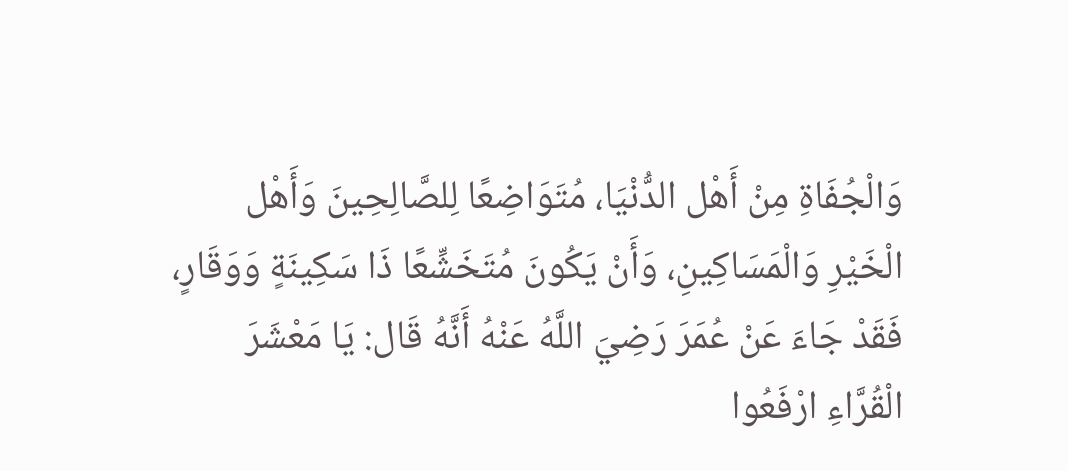وَالْجُفَاةِ مِنْ أَهْل الدُّنْيَا، مُتَوَاضِعًا لِلصَّالِحِينَ وَأَهْل الْخَيْرِ وَالْمَسَاكِينِ، وَأَنْ يَكُونَ مُتَخَشِّعًا ذَا سَكِينَةٍ وَوَقَارٍ، فَقَدْ جَاءَ عَنْ عُمَرَ رَضِيَ اللَّهُ عَنْهُ أَنَّهُ قَال: يَا مَعْشَرَ الْقُرَّاءِ ارْفَعُوا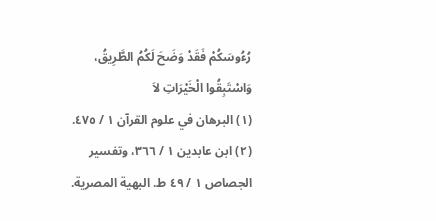رُءُوسَكُمْ فَقَدْ وَضَحَ لَكُمُ الطَّرِيقُ، وَاسْتَبِقُوا الْخَيْرَاتِ لاَ
(١) البرهان في علوم القرآن ١ / ٤٧٥.
(٢) ابن عابدين ١ / ٣٦٦، وتفسير الجصاص ١ / ٤٩ ط. البهية المصرية.